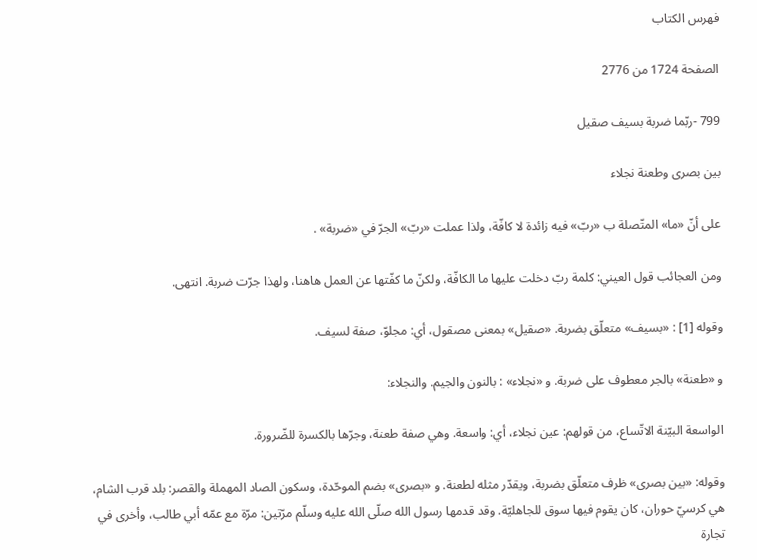فهرس الكتاب

الصفحة 1724 من 2776

799 -ربّما ضربة بسيف صقيل

بين بصرى وطعنة نجلاء

على أنّ «ما» المتّصلة ب «ربّ» فيه زائدة لا كافّة، ولذا عملت «ربّ» الجرّ في «ضربة» .

ومن العجائب قول العيني: كلمة ربّ دخلت عليها ما الكافّة، ولكنّ ما كفّتها عن العمل هاهنا، ولهذا جرّت ضربة. انتهى.

وقوله [1] : «بسيف» متعلّق بضربة. «صقيل» بمعنى مصقول، أي: مجلوّ، صفة لسيف.

و «طعنة» بالجر معطوف على ضربة. و «نجلاء» : بالنون والجيم. والنجلاء:

الواسعة البيّنة الاتّساع، من قولهم: عين نجلاء، أي: واسعة. وهي صفة طعنة، وجرّها بالكسرة للضّرورة.

وقوله: «بين بصرى» ظرف متعلّق بضربة، ويقدّر مثله لطعنة. و «بصرى» بضم الموحّدة، وسكون الصاد المهملة والقصر: بلد قرب الشام، هي كرسيّ حوران، كان يقوم فيها سوق للجاهليّة. وقد قدمها رسول الله صلّى الله عليه وسلّم مرّتين: مرّة مع عمّه أبي طالب، وأخرى في تجارة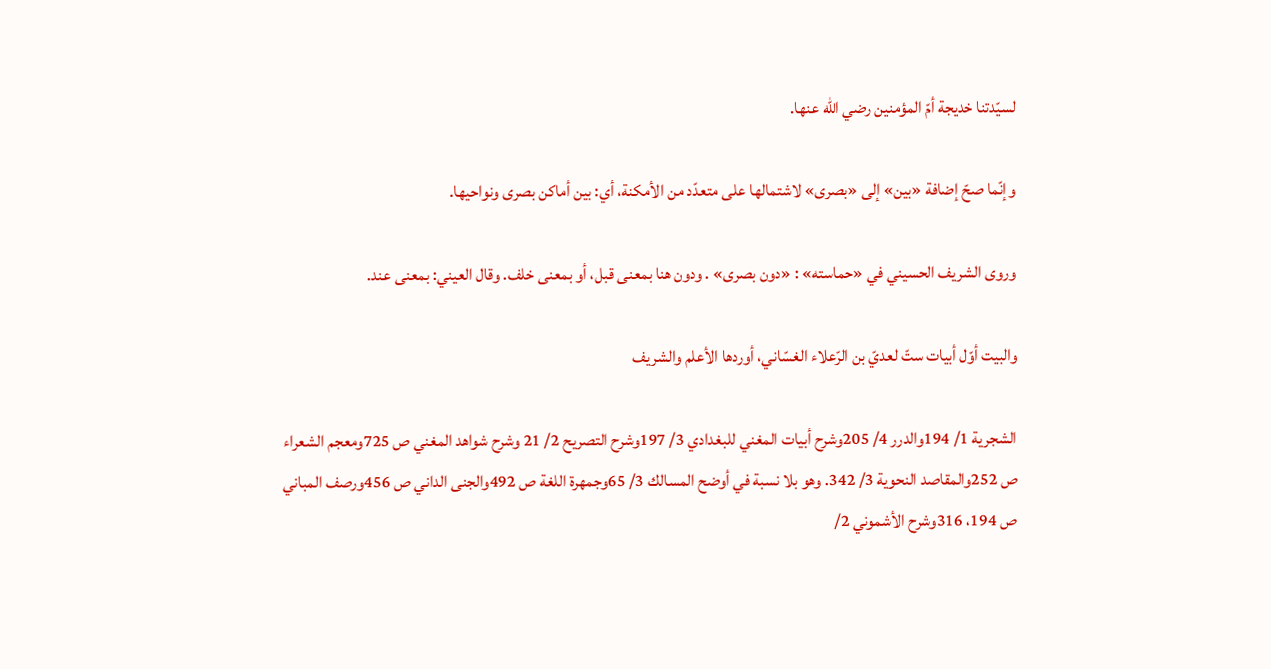لسيّدتنا خديجة أمّ المؤمنين رضي الله عنها.

وإنّما صحّ إضافة «بين» إلى «بصرى» لاشتمالها على متعدّد من الأمكنة، أي: بين أماكن بصرى ونواحيها.

وروى الشريف الحسيني في «حماسته» : «دون بصرى» . ودون هنا بمعنى قبل، أو بمعنى خلف. وقال العيني: بمعنى عند.

والبيت أوّل أبيات ستّ لعديّ بن الرّعلاء الغسّاني، أوردها الأعلم والشريف

الشجرية 1/ 194والدرر 4/ 205وشرح أبيات المغني للبغدادي 3/ 197وشرح التصريح 2/ 21 وشرح شواهد المغني ص 725ومعجم الشعراء ص 252والمقاصد النحوية 3/ 342. وهو بلا نسبة في أوضح المسالك 3/ 65وجمهرة اللغة ص 492والجنى الداني ص 456ورصف المباني ص 194، 316وشرح الأشموني 2/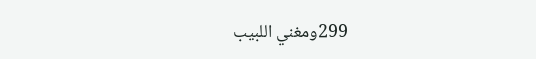299ومغني اللبيب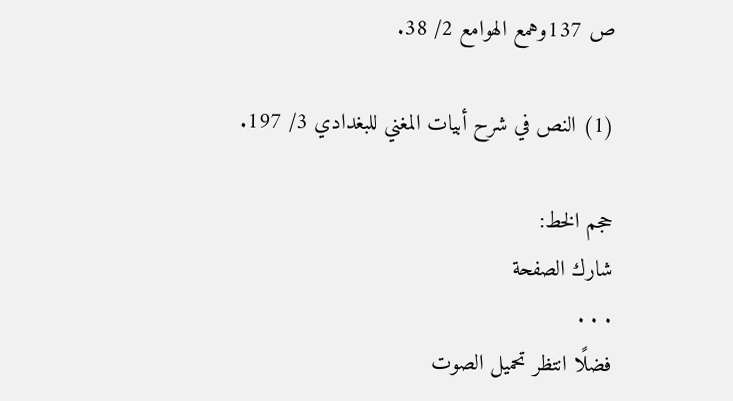ص 137وهمع الهوامع 2/ 38.

(1) النص في شرح أبيات المغني للبغدادي 3/ 197.

حجم الخط:
شارك الصفحة
. . .
فضلًا انتظر تحميل الصوت